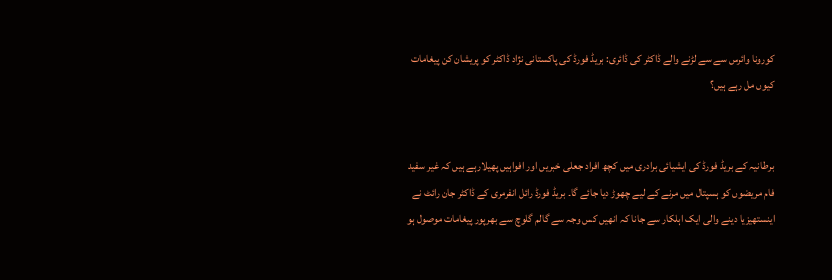کورونا وائرس سے سے لڑنے والے ڈاکٹر کی ڈائری: بریڈ فورڈ کی پاکستانی نژاد ڈاکٹر کو پریشان کن پیغامات کیوں مل رہے ہیں؟


برطانیہ کے بریڈ فورڈ کی ایشیائی برادری میں کچھ افراد جعلی خبریں اور افواہیں پھیلارہے ہیں کہ غیر سفید فام مریضوں کو ہسپتال میں مرنے کے لیے چھوڑ دیا جائے گا۔ بریڈ فورڈ رائل انفرمری کے ڈاکٹر جان رائٹ نے اینستھیزیا دینے والی ایک اہلکار سے جانا کہ انھیں کس وجہ سے گالم گلوچ سے بھرپور پیغامات موصول ہو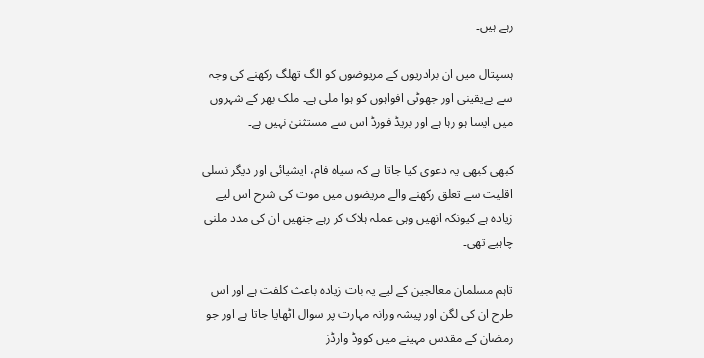رہے ہیں۔

ہسپتال میں ان برادریوں کے مریوضوں کو الگ تھلگ رکھنے کی وجہ سے بےیقینی اور جھوٹی افواہوں کو ہوا ملی ہے۔ ملک بھر کے شہروں میں ایسا ہو رہا ہے اور بریڈ فورڈ اس سے مستثنیٰ نہیں ہے۔

کبھی کبھی یہ دعوی کیا جاتا ہے کہ سیاہ فام، ایشیائی اور دیگر نسلی اقلیت سے تعلق رکھنے والے مریضوں میں موت کی شرح اس لیے زیادہ ہے کیونکہ انھیں وہی عملہ ہلاک کر رہے جنھیں ان کی مدد ملنی چاہیے تھی۔

تاہم مسلمان معالجین کے لیے یہ بات زیادہ باعث کلفت ہے اور اس طرح ان کی لگن اور پیشہ ورانہ مہارت پر سوال اٹھایا جاتا ہے اور جو رمضان کے مقدس مہینے میں کووڈ وارڈز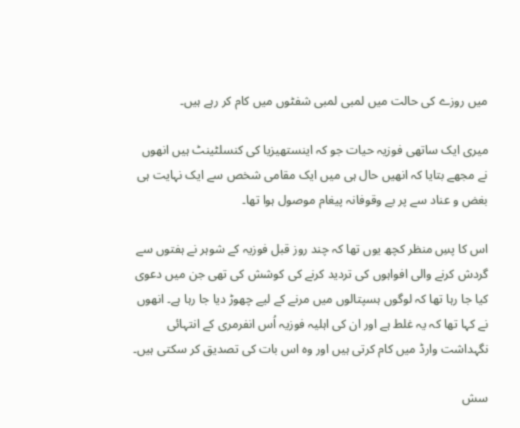میں روزے کی حالت میں لمبی لمبی شفٹوں میں کام کر رہے ہیں۔

میری ایک ساتھی فوزیہ حیات جو کہ اینستھیزیا کی کنسلٹینٹ ہیں انھوں نے مجھے بتایا کہ انھیں حال ہی میں ایک مقامی شخص سے ایک نہایت ہی بغض و عناد سے پر بے وقوفانہ پیغام موصول ہوا تھا۔

اس کا پسِ منظر کچھ یوں تھا کہ چند روز قبل فوزیہ کے شوہر نے ہفتوں سے گردش کرنے والی افواہوں کی تردید کرنے کی کوشش کی تھی جن میں دعوی کیا جا رہا تھا کہ لوگوں ہسپتالوں میں مرنے کے لیے چھوڑ دیا جا رہا ہے۔ انھوں نے کہا تھا کہ یہ غلط ہے اور ان کی اہلیہ فوزیہ اُس انفرمری کے انتہائی نگہداشت وارڈ میں کام کرتی ہیں اور وہ اس بات کی تصدیق کر سکتی ہیں۔

سش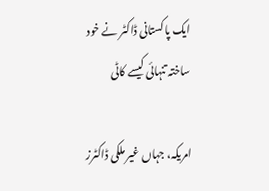ایک پاکستانی ڈاکٹر نے خود ساختہ تنہائی کیسے کاٹی

امریکہ، جہاں غیر ملکی ڈاکٹرز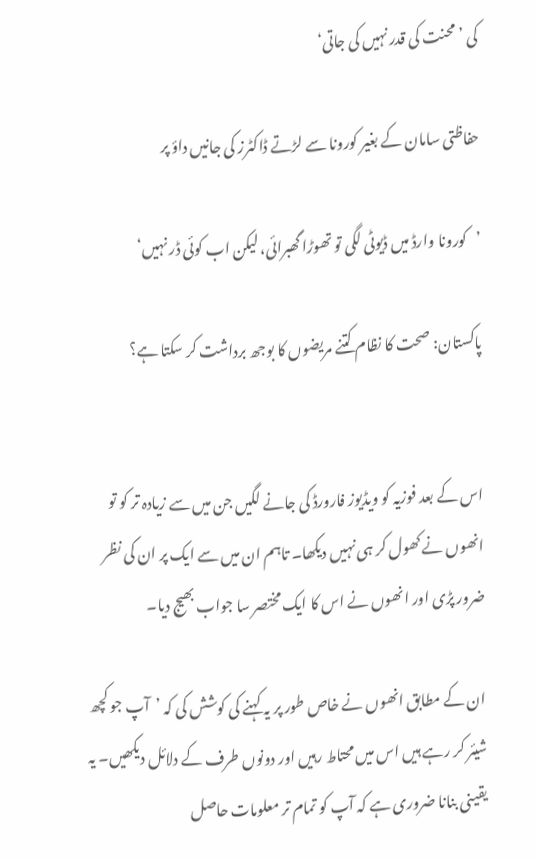کی ’محنت کی قدر نہیں کی جاتی‘

حفاظتی سامان کے بغیر کورونا سے لڑتے ڈاکٹرز کی جانیں داؤ پر

’کورونا وارڈ میں ڈیوٹی لگی تو تھوڑا گھبرائی، لیکن اب کوئی ڈر نہیں‘

پاکستان: صحت کا نظام کتنے مریضوں کا بوجھ برداشت کر سکتا ہے؟


اس کے بعد فوزیہ کو ویڈیوز فارورڈ کی جانے لگیں جن میں سے زیادہ تر کو تو انھوں نے کھول کر ہی نہیں دیکھا۔ تاہم ان میں سے ایک پر ان کی نظر ضرور پڑی اور انھوں نے اس کا ایک مختصر سا جواب بھیج دیا۔

ان کے مطابق انھوں نے خاص طور پر یہ کہنے کی کوشش کی کہ ’آپ جو کچھ شیئر کر رہے ہیں اس میں محتاط رہیں اور دونوں طرف کے دلائل دیکھیں۔ یہ یقینی بنانا ضروری ہے کہ آپ کو تمام تر معلومات حاصل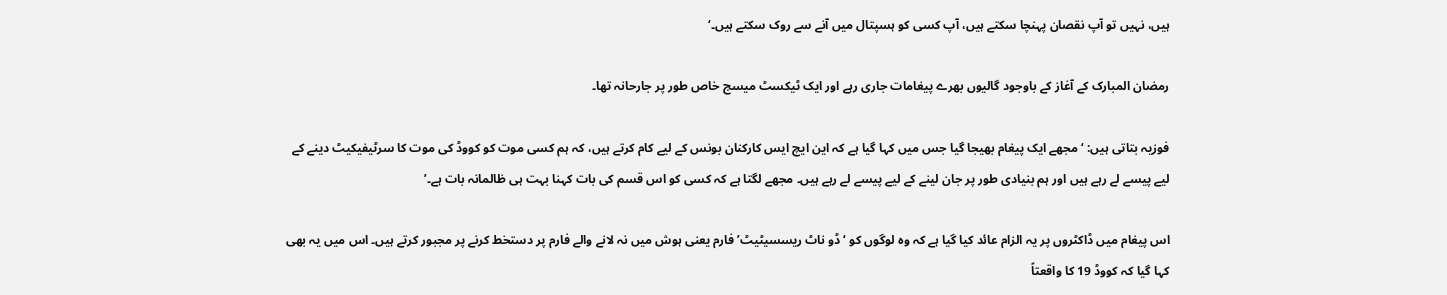ہیں، نہیں تو آپ نقصان پہنچا سکتے ہیں، آپ کسی کو ہسپتال میں آنے سے روک سکتے ہیں۔‘

رمضان المبارک کے آغاز کے باوجود گالیوں بھرے پیغامات جاری رہے اور ایک ٹیکسٹ میسج خاص طور پر جارحانہ تھا۔

فوزیہ بتاتی ہیں: ‘مجھے ایک پیغام بھیجا گیا جس میں کہا گیا ہے کہ این ایچ ایس کارکنان بونس کے لیے کام کرتے ہیں، کہ ہم کسی موت کو کووڈ کی موت کا سرٹیفیکیٹ دینے کے لیے پیسے لے رہے ہیں اور ہم بنیادی طور پر جان لینے کے لیے پیسے لے رہے ہیں۔ مجھے لگتا ہے کہ کسی کو اس قسم کی بات کہنا بہت ہی ظالمانہ بات ہے۔’

اس پیغام میں ڈاکٹروں پر یہ الزام عائد کیا گیا ہے کہ وہ لوگوں کو ‘ڈو ناٹ ریسسیٹیٹ’ فارم یعنی ہوش میں نہ لانے والے فارم پر دستخط کرنے پر مجبور کرتے ہیں۔ اس میں یہ بھی کہا گیا کہ کووڈ 19 کا واقعتاً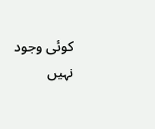کوئی وجود نہیں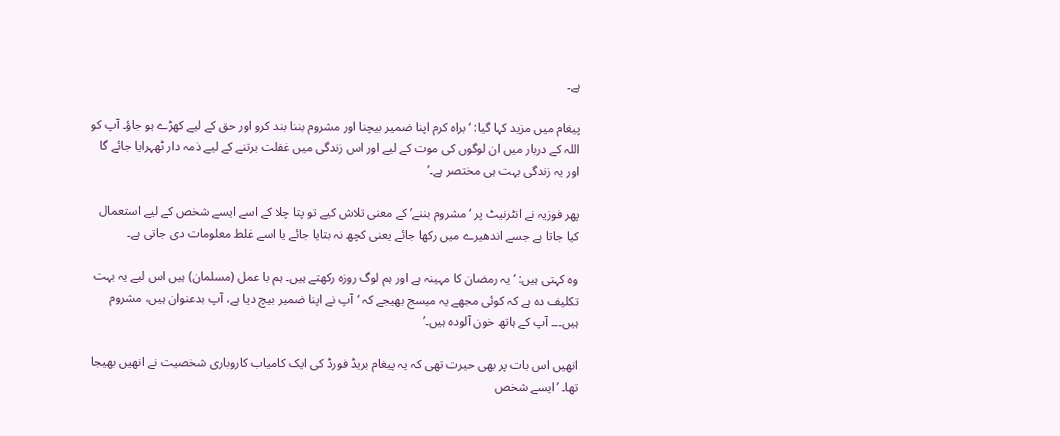ہے۔

پیغام میں مزید کہا گیا: ‘براہ کرم اپنا ضمیر بیچنا اور مشروم بننا بند کرو اور حق کے لیے کھڑے ہو جاؤ۔ آپ کو اللہ کے دربار میں ان لوگوں کی موت کے لیے اور اس زندگی میں غفلت برتنے کے لیے ذمہ دار ٹھہرایا جائے گا اور یہ زندگی بہت ہی مختصر ہے۔’

پھر فوزیہ نے انٹرنیٹ پر ‘مشروم بننے’ کے معنی تلاش کیے تو پتا چلا کے اسے ایسے شخص کے لیے استعمال کیا جاتا ہے جسے اندھیرے میں رکھا جائے یعنی کچھ نہ بتایا جائے یا اسے غلط معلومات دی جاتی ہے۔

وہ کہتی ہیں: ‘یہ رمضان کا مہینہ ہے اور ہم لوگ روزہ رکھتے ہیں۔ ہم با عمل (مسلمان) ہیں اس لیے یہ بہت تکلیف دہ ہے کہ کوئی مجھے یہ میسج بھیجے کہ ‘آپ نے اپنا ضمیر بیچ دیا ہے، آپ بدعنوان ہیں، مشروم ہیں۔۔۔ آپ کے ہاتھ خون آلودہ ہیں۔’

انھیں اس بات پر بھی حیرت تھی کہ یہ پیغام بریڈ فورڈ کی ایک کامیاب کاروباری شخصیت نے انھیں بھیجا تھا۔ ’ایسے شخص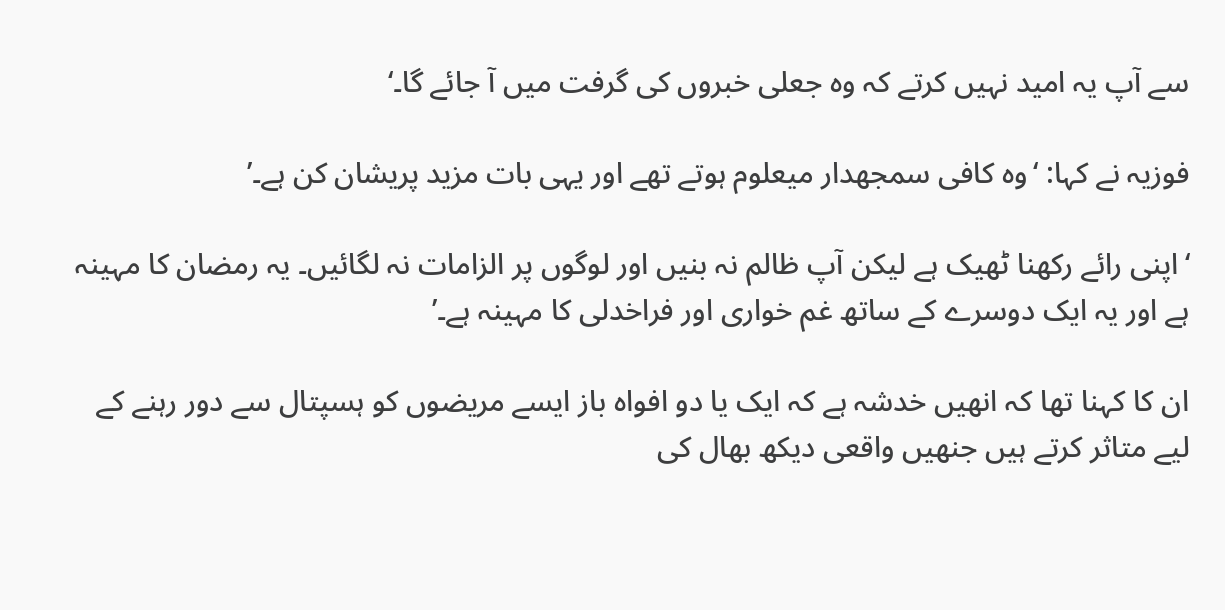سے آپ یہ امید نہیں کرتے کہ وہ جعلی خبروں کی گرفت میں آ جائے گا۔‘

فوزیہ نے کہا: ‘وہ کافی سمجھدار میعلوم ہوتے تھے اور یہی بات مزید پریشان کن ہے۔’

‘اپنی رائے رکھنا ٹھیک ہے لیکن آپ ظالم نہ بنیں اور لوگوں پر الزامات نہ لگائیں۔ یہ رمضان کا مہینہ ہے اور یہ ایک دوسرے کے ساتھ غم خواری اور فراخدلی کا مہینہ ہے۔’

ان کا کہنا تھا کہ انھیں خدشہ ہے کہ ایک یا دو افواہ باز ایسے مریضوں کو ہسپتال سے دور رہنے کے لیے متاثر کرتے ہیں جنھیں واقعی دیکھ بھال کی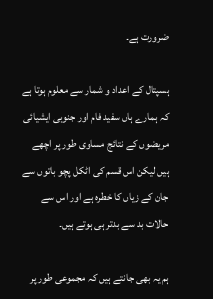ضرورت ہے۔

ہسپتال کے اعداد و شمار سے معلوم ہوتا ہے کہ ہمارے ہاں سفید فام اور جنوبی ایشیائی مریضوں کے نتائج مساوی طور پر اچھے ہیں لیکن اس قسم کی اٹکل پچو باتوں سے جان کے زیاں کا خطرہ ہے اور اس سے حالات بد سے بدتر ہی ہوتے ہیں۔

ہم یہ بھی جانتے ہیں کہ مجموعی طور پر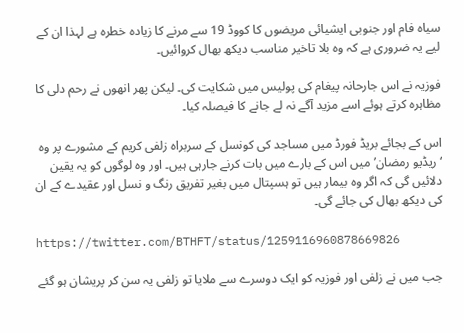سیاہ فام اور جنوبی ایشیائی مریضوں کا کووڈ 19 سے مرنے کا زیادہ خطرہ ہے لہذا ان کے لیے یہ ضروری ہے کہ وہ بلا تاخیر مناسب دیکھ بھال کروائیں۔

فوزیہ نے اس جارحانہ پیغام کی پولیس میں شکایت کی۔ لیکن پھر انھوں نے رحم دلی کا مظاہرہ کرتے ہوئے اسے مزید آگے نہ لے جانے کا فیصلہ کیا۔

اس کے بجائے بریڈ فورڈ میں مساجد کی کونسل کے سربراہ زلفی کریم کے مشورے پر وہ ‘ریڈیو رمضان’ میں اس کے بارے میں بات کرنے جارہی ہیں۔ اور وہ لوگوں کو یہ یقین دلائیں گی کہ اگر وہ بیمار ہیں تو ہسپتال میں بغیر تفریق رنگ و نسل اور عقیدے کے ان کی دیکھ بھال کی جائے گی۔

https://twitter.com/BTHFT/status/1259116960878669826

جب میں نے زلفی اور فوزیہ کو ایک دوسرے سے ملایا تو زلفی یہ سن کر پریشان ہو گئے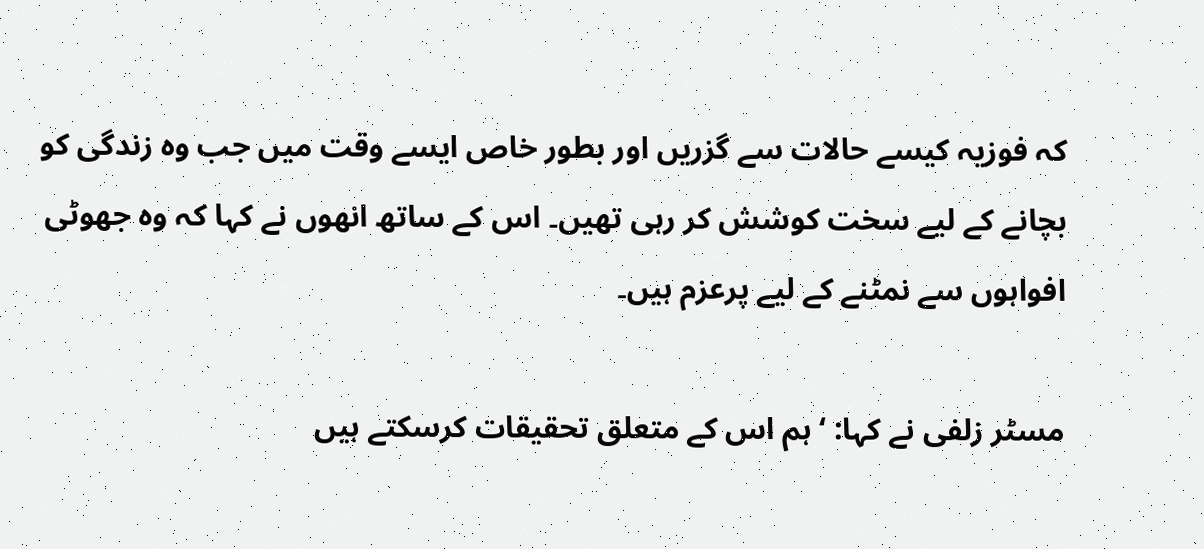کہ فوزیہ کیسے حالات سے گزریں اور بطور خاص ایسے وقت میں جب وہ زندگی کو بچانے کے لیے سخت کوشش کر رہی تھیں۔ اس کے ساتھ انھوں نے کہا کہ وہ جھوٹی افواہوں سے نمٹنے کے لیے پرعزم ہیں۔

مسٹر زلفی نے کہا: ‘ہم اس کے متعلق تحقیقات کرسکتے ہیں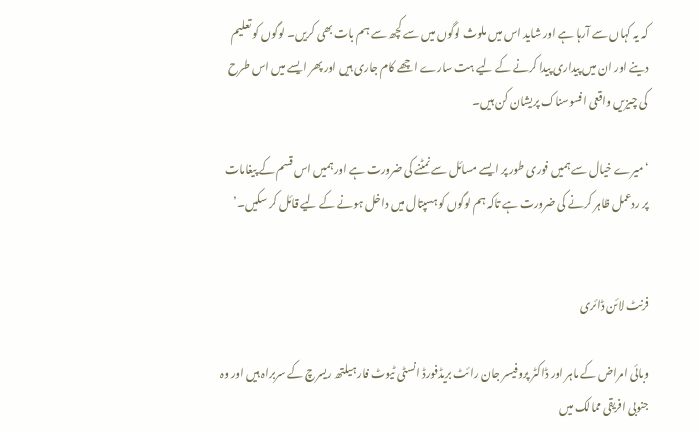کہ یہ کہاں سے آرہا ہے اور شاید اس میں ملوث لوگوں میں سے کچھ سے ہم بات بھی کریں۔ لوگوں کو تعلیم دینے اور ان میں پیداری پیدا کرنے کے لیے ہت سارے اچھے کام جاری ہیں اور پھر ایسے میں اس طرح کی چیزیں واقعی افسوسناک پریشان کن ہیں۔

‘میرے خیال سے ہمیں فوری طور پر ایسے مسائل سے نمٹنے کی ضرورت ہے اور ہمیں اس قسم کے پیغامات پر ردعمل ظاہر کرنے کی ضرورت ہے تاکہ ہم لوگوں کو ہسپتال میں داخل ہونے کے لیے قائل کر سکیں۔’


فرنٹ لائن ڈائری

وبائی امراض کے ماہر اور ڈاکٹر پروفیسر جان رائٹ بریڈفورڈ انسٹی ٹیوٹ فار ہیلتھ ریسرچ کے سربراہ ہیں اور وہ جنوبی افریقی ممالک میں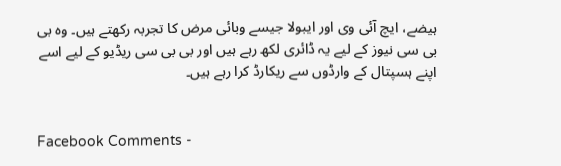ہیضے، ایچ آئی وی اور ایبولا جیسے وبائی مرض کا تجربہ رکھتے ہیں۔ وہ بی بی سی نیوز کے لیے یہ ڈائری لکھ رہے ہیں اور بی بی سی ریڈیو کے لیے اسے اپنے ہسپتال کے وارڈوں سے ریکارڈ کرا رہے ہیں۔


Facebook Comments -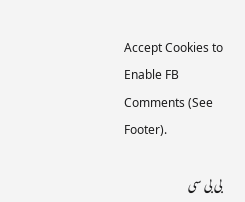Accept Cookies to Enable FB Comments (See Footer).

بی بی سی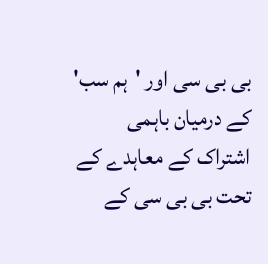بی بی سی اور 'ہم سب' کے درمیان باہمی اشتراک کے معاہدے کے تحت بی بی سی کے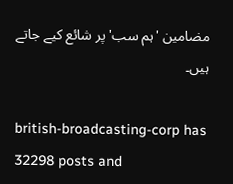مضامین 'ہم سب' پر شائع کیے جاتے ہیں۔

british-broadcasting-corp has 32298 posts and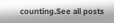counting.See all posts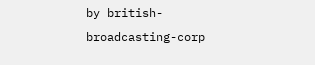by british-broadcasting-corp